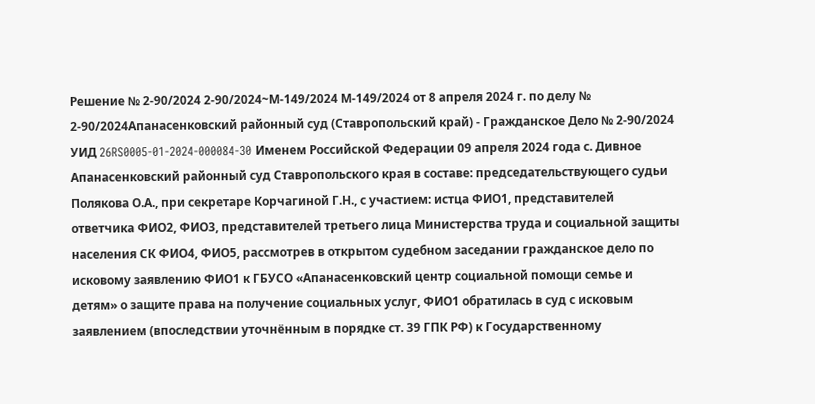Решение № 2-90/2024 2-90/2024~М-149/2024 М-149/2024 от 8 апреля 2024 г. по делу № 2-90/2024Апанасенковский районный суд (Ставропольский край) - Гражданское Дело № 2-90/2024 УИД 26RS0005-01-2024-000084-30 Именем Российской Федерации 09 апреля 2024 года с. Дивное Апанасенковский районный суд Ставропольского края в составе: председательствующего судьи Полякова О.А., при секретаре Корчагиной Г.Н., с участием: истца ФИО1, представителей ответчика ФИО2, ФИО3, представителей третьего лица Министерства труда и социальной защиты населения СК ФИО4, ФИО5, рассмотрев в открытом судебном заседании гражданское дело по исковому заявлению ФИО1 к ГБУСО «Апанасенковский центр социальной помощи семье и детям» о защите права на получение социальных услуг, ФИО1 обратилась в суд с исковым заявлением (впоследствии уточнённым в порядке ст. 39 ГПК РФ) к Государственному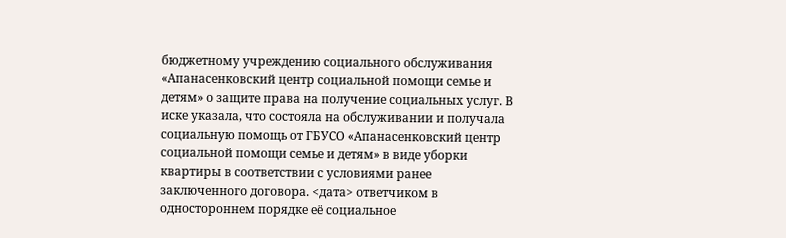бюджетному учреждению социального обслуживания «Апанасенковский центр социальной помощи семье и детям» о защите права на получение социальных услуг. В иске указала, что состояла на обслуживании и получала социальную помощь от ГБУСО «Апанасенковский центр социальной помощи семье и детям» в виде уборки квартиры в соответствии с условиями ранее заключенного договора. <дата> ответчиком в одностороннем порядке её социальное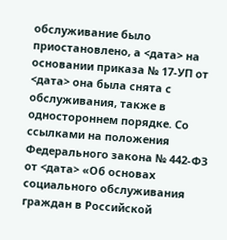обслуживание было приостановлено, а <дата> на основании приказа № 17-УП от <дата> она была снята с обслуживания, также в одностороннем порядке. Со ссылками на положения Федерального закона № 442-ФЗ от <дата> «Об основах социального обслуживания граждан в Российской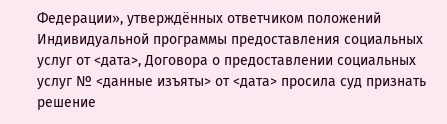Федерации», утверждённых ответчиком положений Индивидуальной программы предоставления социальных услуг от <дата>, Договора о предоставлении социальных услуг № <данные изъяты> от <дата> просила суд признать решение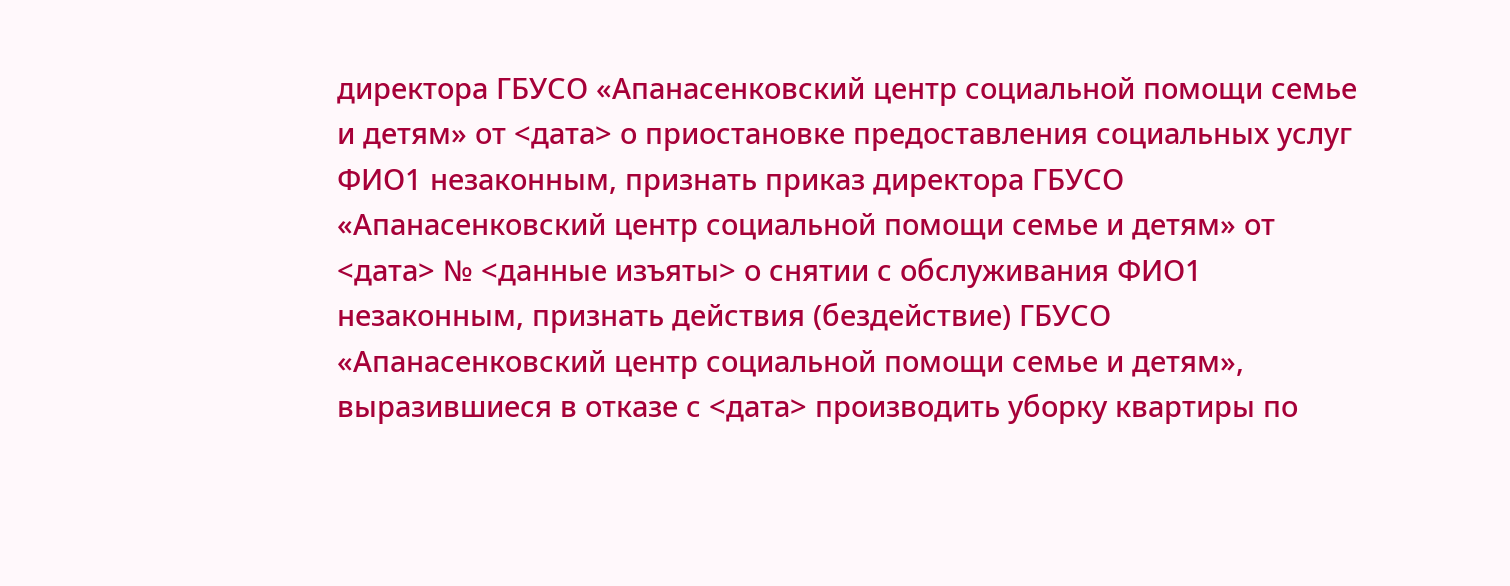директора ГБУСО «Апанасенковский центр социальной помощи семье и детям» от <дата> о приостановке предоставления социальных услуг ФИО1 незаконным, признать приказ директора ГБУСО «Апанасенковский центр социальной помощи семье и детям» от <дата> № <данные изъяты> о снятии с обслуживания ФИО1 незаконным, признать действия (бездействие) ГБУСО «Апанасенковский центр социальной помощи семье и детям», выразившиеся в отказе с <дата> производить уборку квартиры по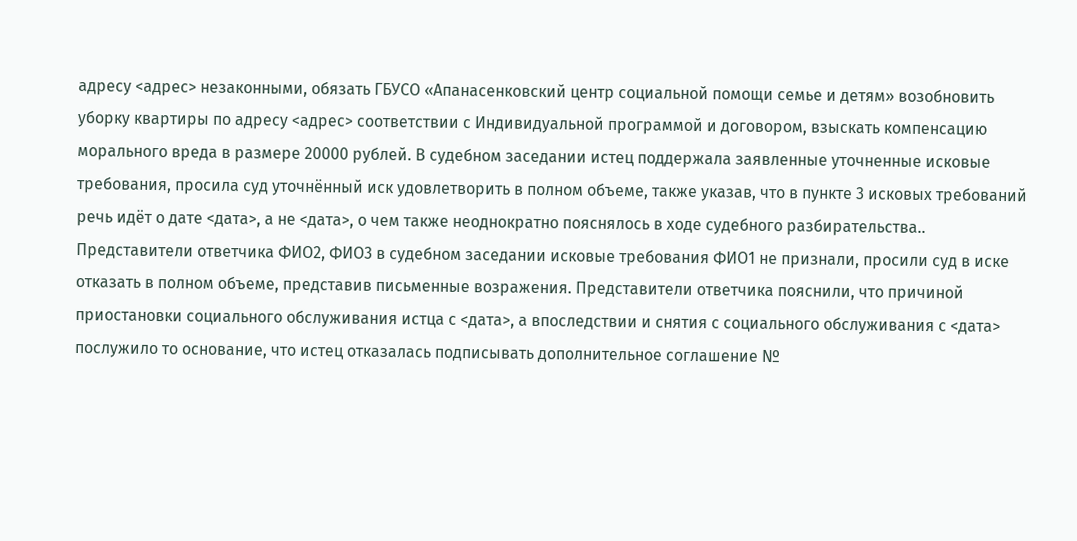адресу <адрес> незаконными, обязать ГБУСО «Апанасенковский центр социальной помощи семье и детям» возобновить уборку квартиры по адресу <адрес> соответствии с Индивидуальной программой и договором, взыскать компенсацию морального вреда в размере 20000 рублей. В судебном заседании истец поддержала заявленные уточненные исковые требования, просила суд уточнённый иск удовлетворить в полном объеме, также указав, что в пункте 3 исковых требований речь идёт о дате <дата>, а не <дата>, о чем также неоднократно пояснялось в ходе судебного разбирательства.. Представители ответчика ФИО2, ФИО3 в судебном заседании исковые требования ФИО1 не признали, просили суд в иске отказать в полном объеме, представив письменные возражения. Представители ответчика пояснили, что причиной приостановки социального обслуживания истца с <дата>, а впоследствии и снятия с социального обслуживания с <дата> послужило то основание, что истец отказалась подписывать дополнительное соглашение №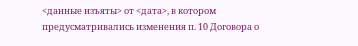<данные изъяты> от <дата>, в котором предусматривались изменения п. 10 Договора о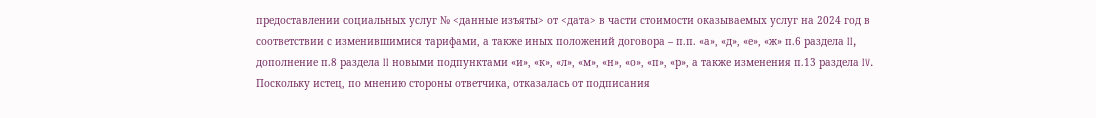предоставлении социальных услуг № <данные изъяты> от <дата> в части стоимости оказываемых услуг на 2024 год в соответствии с изменившимися тарифами, а также иных положений договора – п.п. «а», «д», «е», «ж» п.6 раздела II, дополнение п.8 раздела II новыми подпунктами «и», «к», «л», «м», «н», «о», «п», «р», а также изменения п.13 раздела IV. Поскольку истец, по мнению стороны ответчика, отказалась от подписания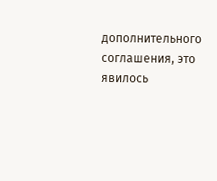дополнительного соглашения, это явилось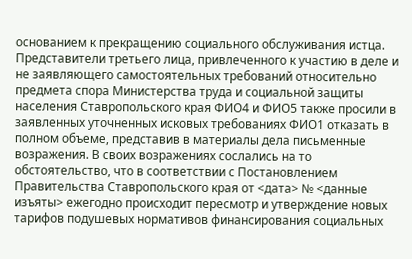основанием к прекращению социального обслуживания истца. Представители третьего лица, привлеченного к участию в деле и не заявляющего самостоятельных требований относительно предмета спора Министерства труда и социальной защиты населения Ставропольского края ФИО4 и ФИО5 также просили в заявленных уточненных исковых требованиях ФИО1 отказать в полном объеме, представив в материалы дела письменные возражения. В своих возражениях сослались на то обстоятельство, что в соответствии с Постановлением Правительства Ставропольского края от <дата> № <данные изъяты> ежегодно происходит пересмотр и утверждение новых тарифов подушевых нормативов финансирования социальных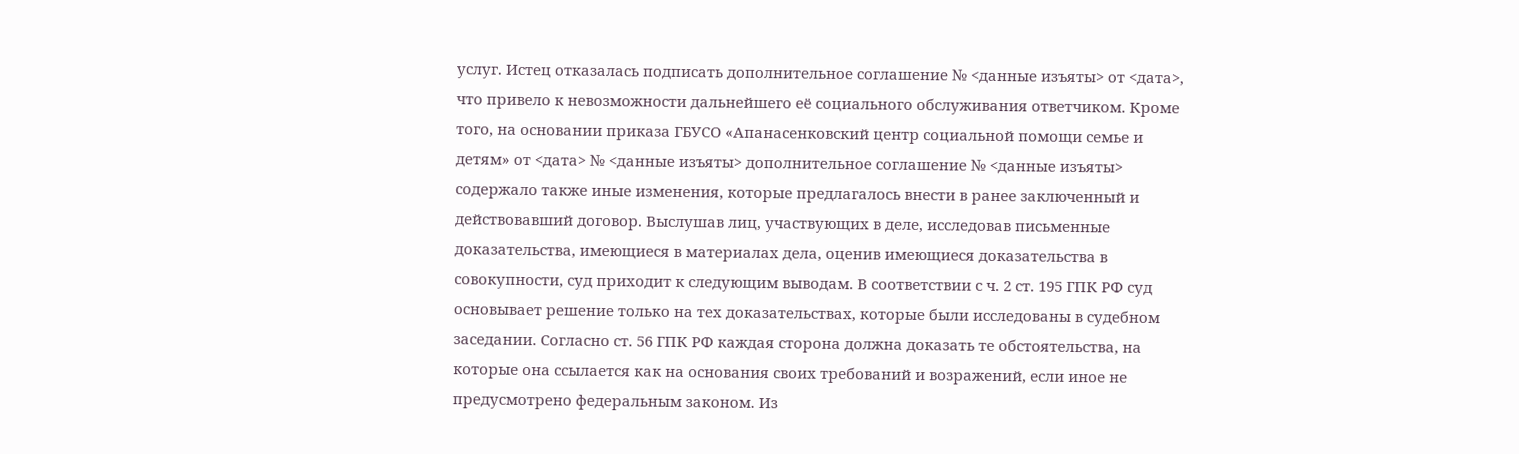услуг. Истец отказалась подписать дополнительное соглашение № <данные изъяты> от <дата>, что привело к невозможности дальнейшего её социального обслуживания ответчиком. Кроме того, на основании приказа ГБУСО «Апанасенковский центр социальной помощи семье и детям» от <дата> № <данные изъяты> дополнительное соглашение № <данные изъяты> содержало также иные изменения, которые предлагалось внести в ранее заключенный и действовавший договор. Выслушав лиц, участвующих в деле, исследовав письменные доказательства, имеющиеся в материалах дела, оценив имеющиеся доказательства в совокупности, суд приходит к следующим выводам. В соответствии с ч. 2 ст. 195 ГПК РФ суд основывает решение только на тех доказательствах, которые были исследованы в судебном заседании. Согласно ст. 56 ГПК РФ каждая сторона должна доказать те обстоятельства, на которые она ссылается как на основания своих требований и возражений, если иное не предусмотрено федеральным законом. Из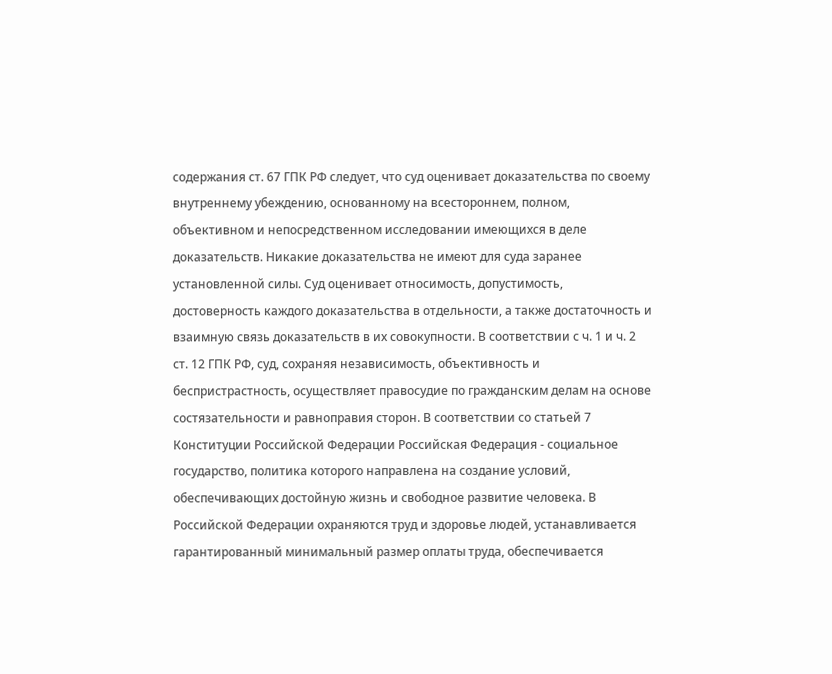содержания ст. 67 ГПК РФ следует, что суд оценивает доказательства по своему внутреннему убеждению, основанному на всестороннем, полном, объективном и непосредственном исследовании имеющихся в деле доказательств. Никакие доказательства не имеют для суда заранее установленной силы. Суд оценивает относимость, допустимость, достоверность каждого доказательства в отдельности, а также достаточность и взаимную связь доказательств в их совокупности. В соответствии с ч. 1 и ч. 2 ст. 12 ГПК РФ, суд, сохраняя независимость, объективность и беспристрастность, осуществляет правосудие по гражданским делам на основе состязательности и равноправия сторон. В соответствии со статьей 7 Конституции Российской Федерации Российская Федерация - социальное государство, политика которого направлена на создание условий, обеспечивающих достойную жизнь и свободное развитие человека. В Российской Федерации охраняются труд и здоровье людей, устанавливается гарантированный минимальный размер оплаты труда, обеспечивается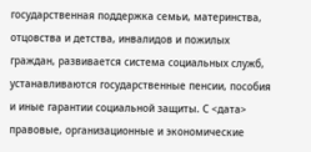государственная поддержка семьи, материнства, отцовства и детства, инвалидов и пожилых граждан, развивается система социальных служб, устанавливаются государственные пенсии, пособия и иные гарантии социальной защиты. С <дата> правовые, организационные и экономические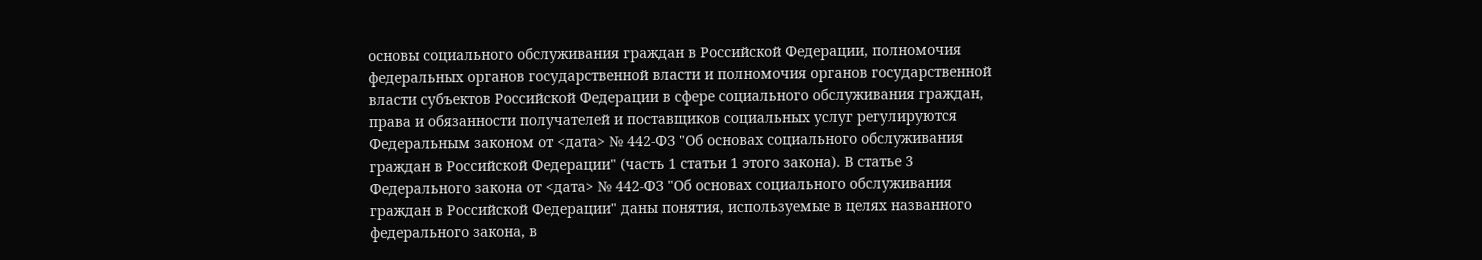основы социального обслуживания граждан в Российской Федерации, полномочия федеральных органов государственной власти и полномочия органов государственной власти субъектов Российской Федерации в сфере социального обслуживания граждан, права и обязанности получателей и поставщиков социальных услуг регулируются Федеральным законом от <дата> № 442-ФЗ "Об основах социального обслуживания граждан в Российской Федерации" (часть 1 статьи 1 этого закона). В статье 3 Федерального закона от <дата> № 442-ФЗ "Об основах социального обслуживания граждан в Российской Федерации" даны понятия, используемые в целях названного федерального закона, в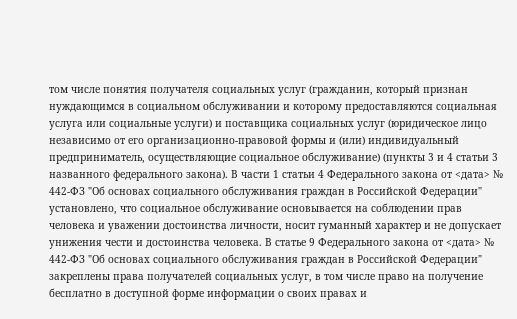том числе понятия получателя социальных услуг (гражданин, который признан нуждающимся в социальном обслуживании и которому предоставляются социальная услуга или социальные услуги) и поставщика социальных услуг (юридическое лицо независимо от его организационно-правовой формы и (или) индивидуальный предприниматель, осуществляющие социальное обслуживание) (пункты 3 и 4 статьи 3 названного федерального закона). В части 1 статьи 4 Федерального закона от <дата> № 442-ФЗ "Об основах социального обслуживания граждан в Российской Федерации" установлено, что социальное обслуживание основывается на соблюдении прав человека и уважении достоинства личности, носит гуманный характер и не допускает унижения чести и достоинства человека. В статье 9 Федерального закона от <дата> № 442-ФЗ "Об основах социального обслуживания граждан в Российской Федерации" закреплены права получателей социальных услуг, в том числе право на получение бесплатно в доступной форме информации о своих правах и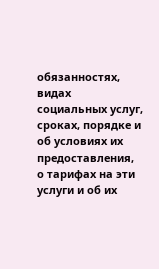обязанностях, видах социальных услуг, сроках, порядке и об условиях их предоставления, о тарифах на эти услуги и об их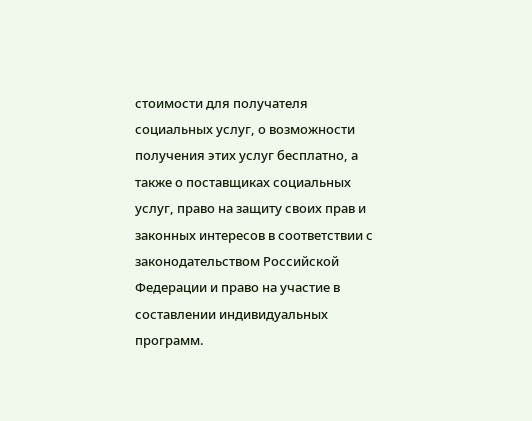стоимости для получателя социальных услуг, о возможности получения этих услуг бесплатно, а также о поставщиках социальных услуг, право на защиту своих прав и законных интересов в соответствии с законодательством Российской Федерации и право на участие в составлении индивидуальных программ.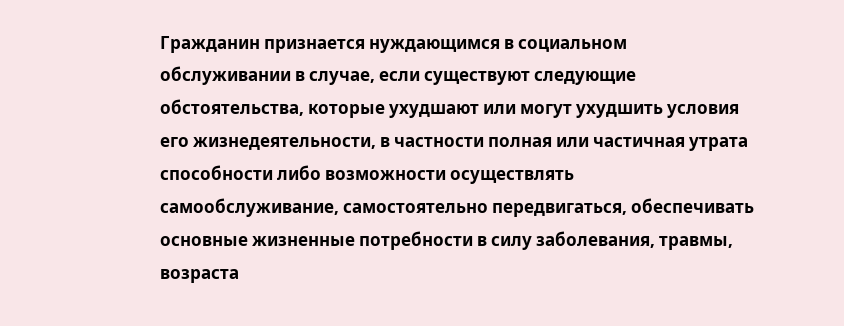Гражданин признается нуждающимся в социальном обслуживании в случае, если существуют следующие обстоятельства, которые ухудшают или могут ухудшить условия его жизнедеятельности, в частности полная или частичная утрата способности либо возможности осуществлять самообслуживание, самостоятельно передвигаться, обеспечивать основные жизненные потребности в силу заболевания, травмы, возраста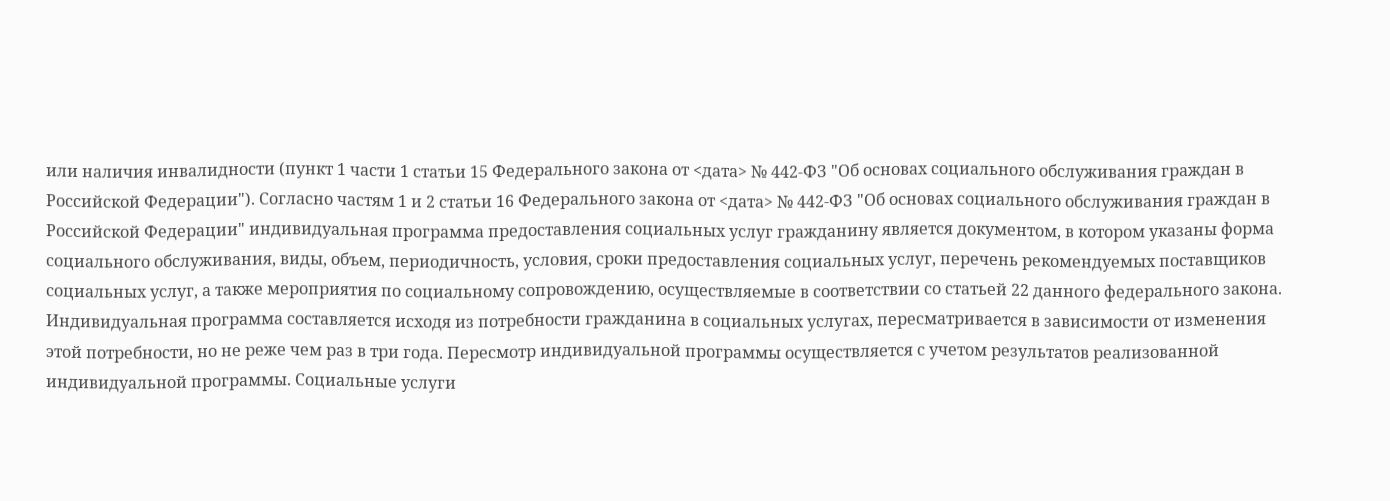или наличия инвалидности (пункт 1 части 1 статьи 15 Федерального закона от <дата> № 442-ФЗ "Об основах социального обслуживания граждан в Российской Федерации"). Согласно частям 1 и 2 статьи 16 Федерального закона от <дата> № 442-ФЗ "Об основах социального обслуживания граждан в Российской Федерации" индивидуальная программа предоставления социальных услуг гражданину является документом, в котором указаны форма социального обслуживания, виды, объем, периодичность, условия, сроки предоставления социальных услуг, перечень рекомендуемых поставщиков социальных услуг, а также мероприятия по социальному сопровождению, осуществляемые в соответствии со статьей 22 данного федерального закона. Индивидуальная программа составляется исходя из потребности гражданина в социальных услугах, пересматривается в зависимости от изменения этой потребности, но не реже чем раз в три года. Пересмотр индивидуальной программы осуществляется с учетом результатов реализованной индивидуальной программы. Социальные услуги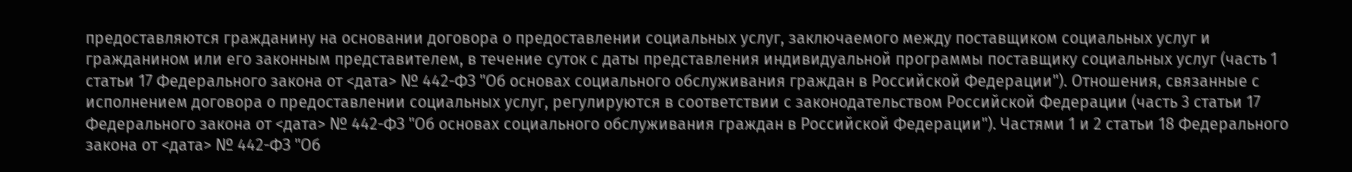предоставляются гражданину на основании договора о предоставлении социальных услуг, заключаемого между поставщиком социальных услуг и гражданином или его законным представителем, в течение суток с даты представления индивидуальной программы поставщику социальных услуг (часть 1 статьи 17 Федерального закона от <дата> № 442-ФЗ "Об основах социального обслуживания граждан в Российской Федерации"). Отношения, связанные с исполнением договора о предоставлении социальных услуг, регулируются в соответствии с законодательством Российской Федерации (часть 3 статьи 17 Федерального закона от <дата> № 442-ФЗ "Об основах социального обслуживания граждан в Российской Федерации"). Частями 1 и 2 статьи 18 Федерального закона от <дата> № 442-ФЗ "Об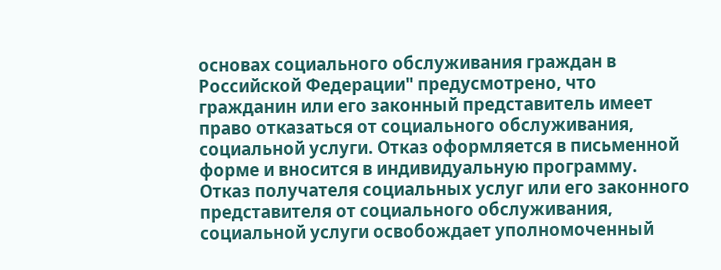основах социального обслуживания граждан в Российской Федерации" предусмотрено, что гражданин или его законный представитель имеет право отказаться от социального обслуживания, социальной услуги. Отказ оформляется в письменной форме и вносится в индивидуальную программу. Отказ получателя социальных услуг или его законного представителя от социального обслуживания, социальной услуги освобождает уполномоченный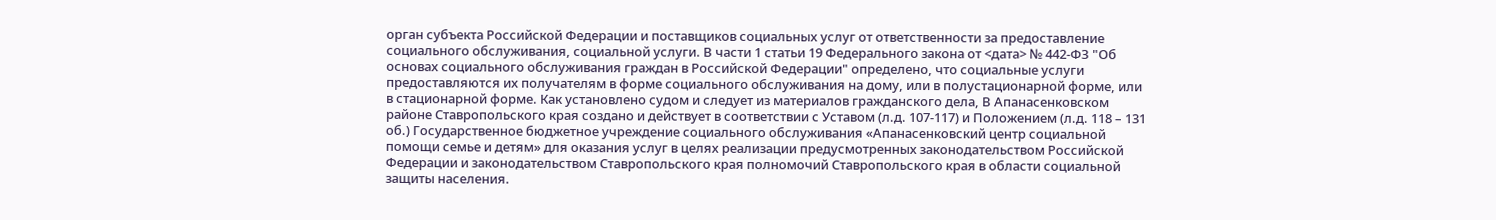орган субъекта Российской Федерации и поставщиков социальных услуг от ответственности за предоставление социального обслуживания, социальной услуги. В части 1 статьи 19 Федерального закона от <дата> № 442-ФЗ "Об основах социального обслуживания граждан в Российской Федерации" определено, что социальные услуги предоставляются их получателям в форме социального обслуживания на дому, или в полустационарной форме, или в стационарной форме. Как установлено судом и следует из материалов гражданского дела, В Апанасенковском районе Ставропольского края создано и действует в соответствии с Уставом (л.д. 107-117) и Положением (л.д. 118 – 131 об.) Государственное бюджетное учреждение социального обслуживания «Апанасенковский центр социальной помощи семье и детям» для оказания услуг в целях реализации предусмотренных законодательством Российской Федерации и законодательством Ставропольского края полномочий Ставропольского края в области социальной защиты населения.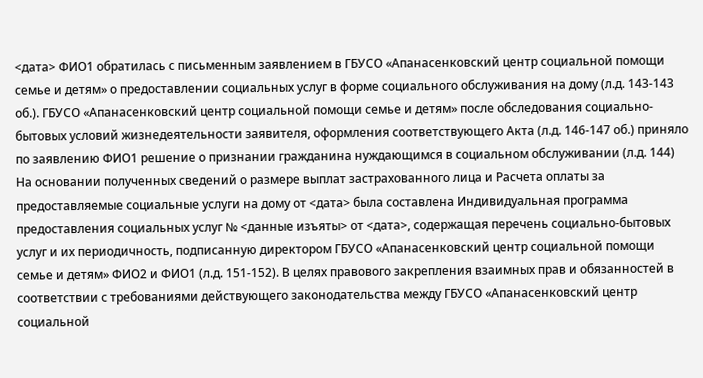<дата> ФИО1 обратилась с письменным заявлением в ГБУСО «Апанасенковский центр социальной помощи семье и детям» о предоставлении социальных услуг в форме социального обслуживания на дому (л.д. 143-143 об.). ГБУСО «Апанасенковский центр социальной помощи семье и детям» после обследования социально-бытовых условий жизнедеятельности заявителя, оформления соответствующего Акта (л.д. 146-147 об.) приняло по заявлению ФИО1 решение о признании гражданина нуждающимся в социальном обслуживании (л.д. 144) На основании полученных сведений о размере выплат застрахованного лица и Расчета оплаты за предоставляемые социальные услуги на дому от <дата> была составлена Индивидуальная программа предоставления социальных услуг № <данные изъяты> от <дата>, содержащая перечень социально-бытовых услуг и их периодичность, подписанную директором ГБУСО «Апанасенковский центр социальной помощи семье и детям» ФИО2 и ФИО1 (л.д. 151-152). В целях правового закрепления взаимных прав и обязанностей в соответствии с требованиями действующего законодательства между ГБУСО «Апанасенковский центр социальной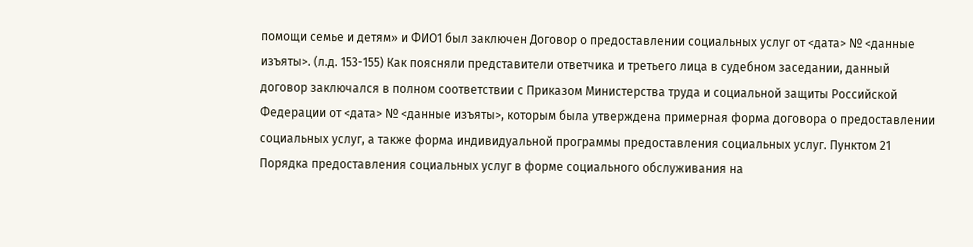помощи семье и детям» и ФИО1 был заключен Договор о предоставлении социальных услуг от <дата> № <данные изъяты>. (л.д. 153-155) Как поясняли представители ответчика и третьего лица в судебном заседании, данный договор заключался в полном соответствии с Приказом Министерства труда и социальной защиты Российской Федерации от <дата> № <данные изъяты>, которым была утверждена примерная форма договора о предоставлении социальных услуг, а также форма индивидуальной программы предоставления социальных услуг. Пунктом 21 Порядка предоставления социальных услуг в форме социального обслуживания на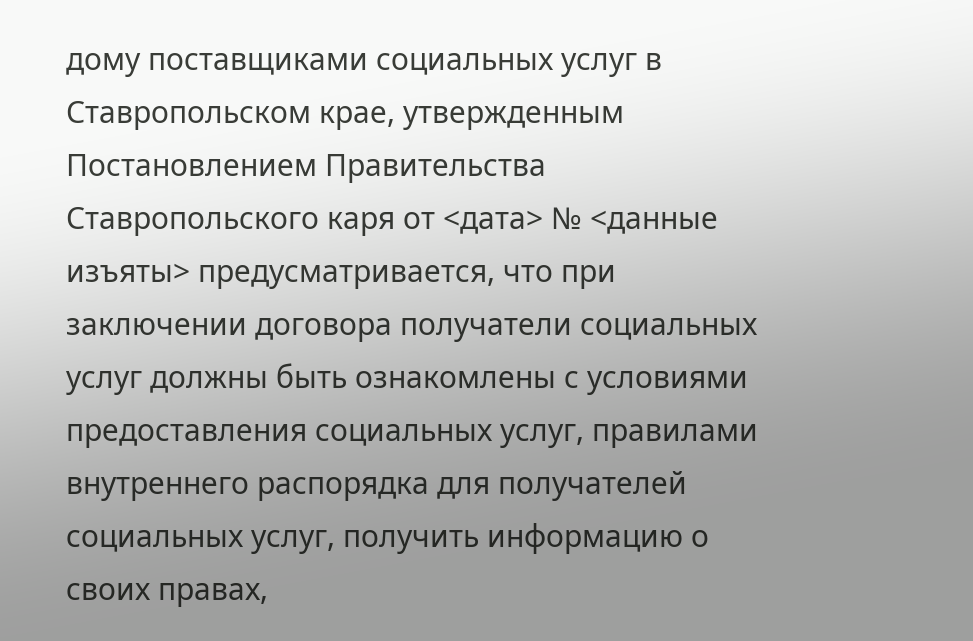дому поставщиками социальных услуг в Ставропольском крае, утвержденным Постановлением Правительства Ставропольского каря от <дата> № <данные изъяты> предусматривается, что при заключении договора получатели социальных услуг должны быть ознакомлены с условиями предоставления социальных услуг, правилами внутреннего распорядка для получателей социальных услуг, получить информацию о своих правах,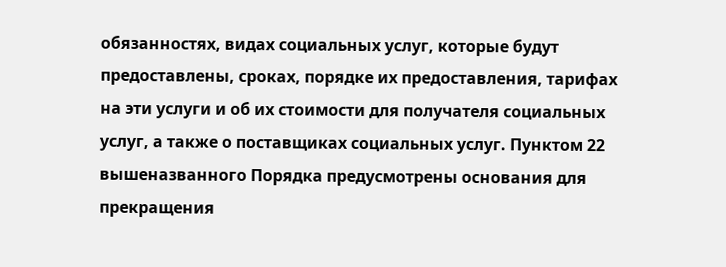обязанностях, видах социальных услуг, которые будут предоставлены, сроках, порядке их предоставления, тарифах на эти услуги и об их стоимости для получателя социальных услуг, а также о поставщиках социальных услуг. Пунктом 22 вышеназванного Порядка предусмотрены основания для прекращения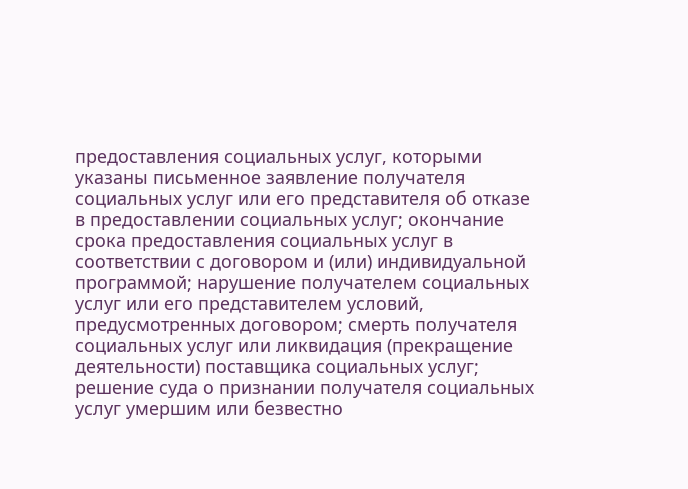предоставления социальных услуг, которыми указаны письменное заявление получателя социальных услуг или его представителя об отказе в предоставлении социальных услуг; окончание срока предоставления социальных услуг в соответствии с договором и (или) индивидуальной программой; нарушение получателем социальных услуг или его представителем условий, предусмотренных договором; смерть получателя социальных услуг или ликвидация (прекращение деятельности) поставщика социальных услуг; решение суда о признании получателя социальных услуг умершим или безвестно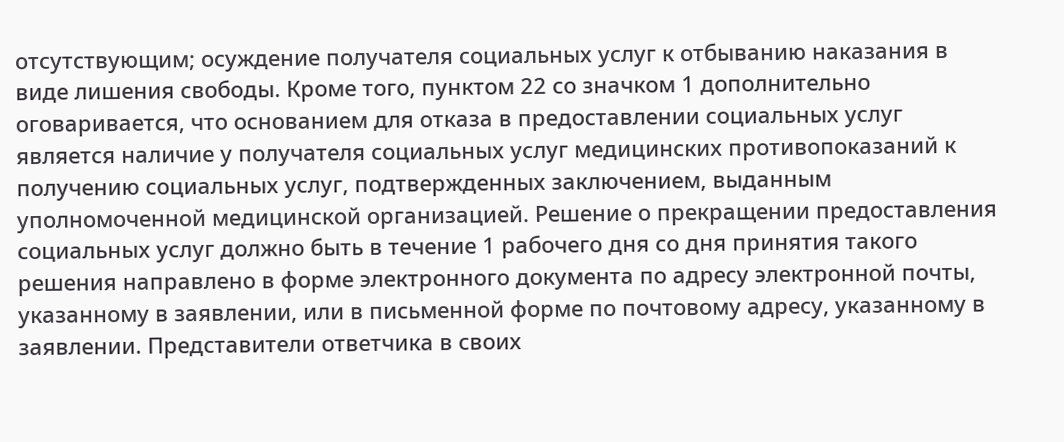отсутствующим; осуждение получателя социальных услуг к отбыванию наказания в виде лишения свободы. Кроме того, пунктом 22 со значком 1 дополнительно оговаривается, что основанием для отказа в предоставлении социальных услуг является наличие у получателя социальных услуг медицинских противопоказаний к получению социальных услуг, подтвержденных заключением, выданным уполномоченной медицинской организацией. Решение о прекращении предоставления социальных услуг должно быть в течение 1 рабочего дня со дня принятия такого решения направлено в форме электронного документа по адресу электронной почты, указанному в заявлении, или в письменной форме по почтовому адресу, указанному в заявлении. Представители ответчика в своих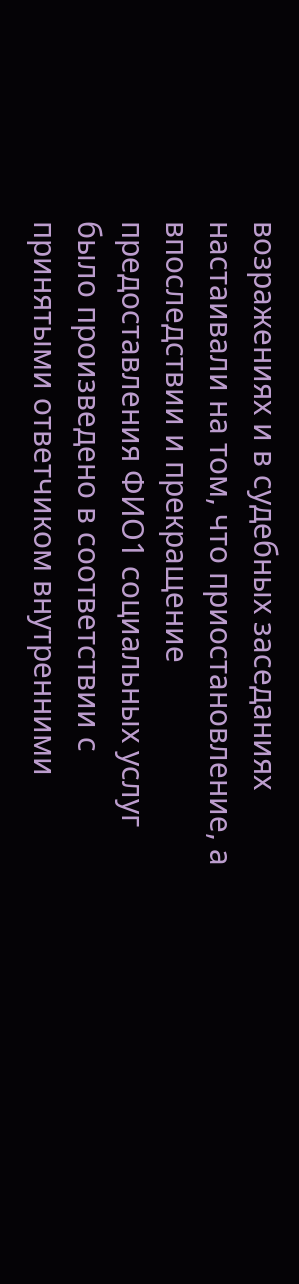возражениях и в судебных заседаниях настаивали на том, что приостановление, а впоследствии и прекращение предоставления ФИО1 социальных услуг было произведено в соответствии с принятыми ответчиком внутренними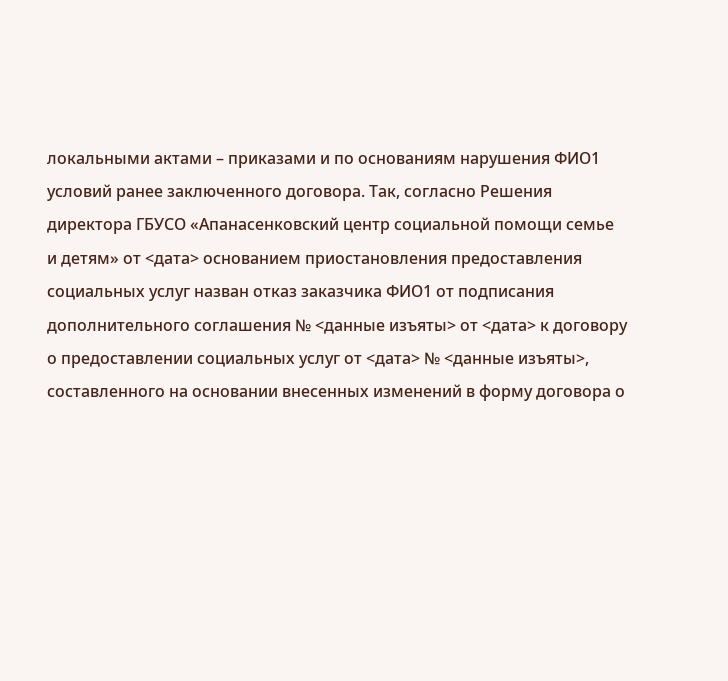локальными актами – приказами и по основаниям нарушения ФИО1 условий ранее заключенного договора. Так, согласно Решения директора ГБУСО «Апанасенковский центр социальной помощи семье и детям» от <дата> основанием приостановления предоставления социальных услуг назван отказ заказчика ФИО1 от подписания дополнительного соглашения № <данные изъяты> от <дата> к договору о предоставлении социальных услуг от <дата> № <данные изъяты>, составленного на основании внесенных изменений в форму договора о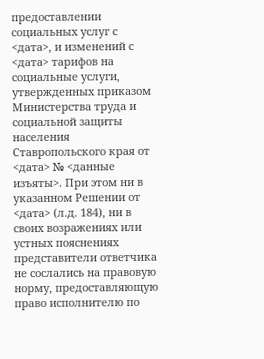предоставлении социальных услуг с <дата>, и изменений с <дата> тарифов на социальные услуги, утвержденных приказом Министерства труда и социальной защиты населения Ставропольского края от <дата> № <данные изъяты>. При этом ни в указанном Решении от <дата> (л.д. 184), ни в своих возражениях или устных пояснениях представители ответчика не сослались на правовую норму, предоставляющую право исполнителю по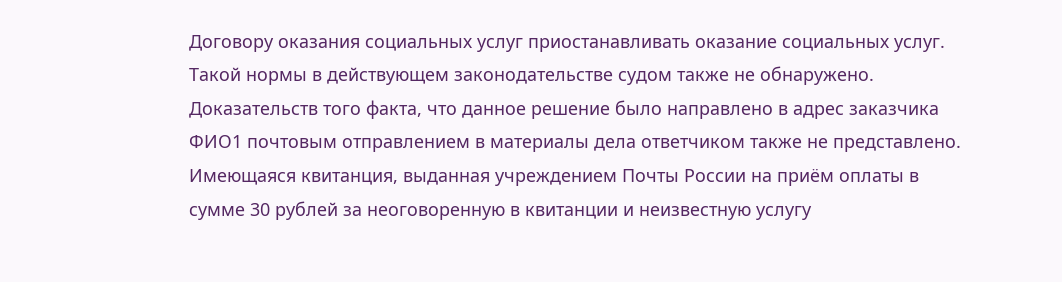Договору оказания социальных услуг приостанавливать оказание социальных услуг. Такой нормы в действующем законодательстве судом также не обнаружено. Доказательств того факта, что данное решение было направлено в адрес заказчика ФИО1 почтовым отправлением в материалы дела ответчиком также не представлено. Имеющаяся квитанция, выданная учреждением Почты России на приём оплаты в сумме 30 рублей за неоговоренную в квитанции и неизвестную услугу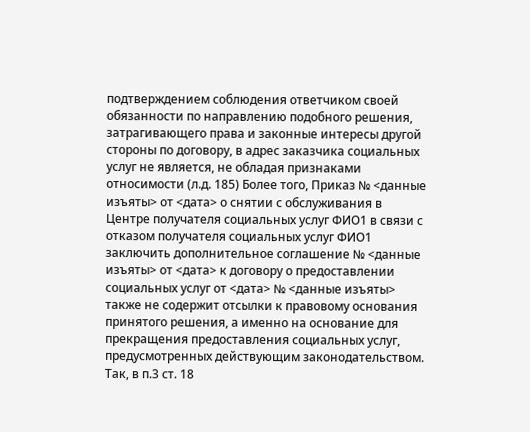подтверждением соблюдения ответчиком своей обязанности по направлению подобного решения, затрагивающего права и законные интересы другой стороны по договору, в адрес заказчика социальных услуг не является, не обладая признаками относимости (л.д. 185) Более того, Приказ № <данные изъяты> от <дата> о снятии с обслуживания в Центре получателя социальных услуг ФИО1 в связи с отказом получателя социальных услуг ФИО1 заключить дополнительное соглашение № <данные изъяты> от <дата> к договору о предоставлении социальных услуг от <дата> № <данные изъяты> также не содержит отсылки к правовому основания принятого решения, а именно на основание для прекращения предоставления социальных услуг, предусмотренных действующим законодательством. Так, в п.3 ст. 18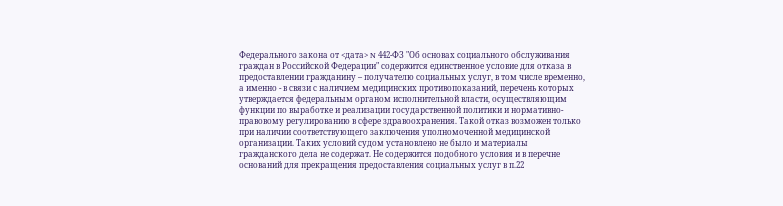Федерального закона от <дата> N 442-ФЗ "Об основах социального обслуживания граждан в Российской Федерации" содержится единственное условие для отказа в предоставлении гражданину – получателю социальных услуг, в том числе временно, а именно - в связи с наличием медицинских противопоказаний, перечень которых утверждается федеральным органом исполнительной власти, осуществляющим функции по выработке и реализации государственной политики и нормативно-правовому регулированию в сфере здравоохранения. Такой отказ возможен только при наличии соответствующего заключения уполномоченной медицинской организации. Таких условий судом установлено не было и материалы гражданского дела не содержат. Не содержится подобного условия и в перечне оснований для прекращения предоставления социальных услуг в п.22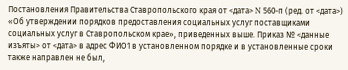Постановления Правительства Ставропольского края от <дата> N 560-п (ред. от <дата>) «Об утверждении порядков предоставления социальных услуг поставщиками социальных услуг в Ставропольском крае», приведенных выше. Приказ № <данные изъяты> от <дата> в адрес ФИО1 в установленном порядке и в установленные сроки также направлен не был,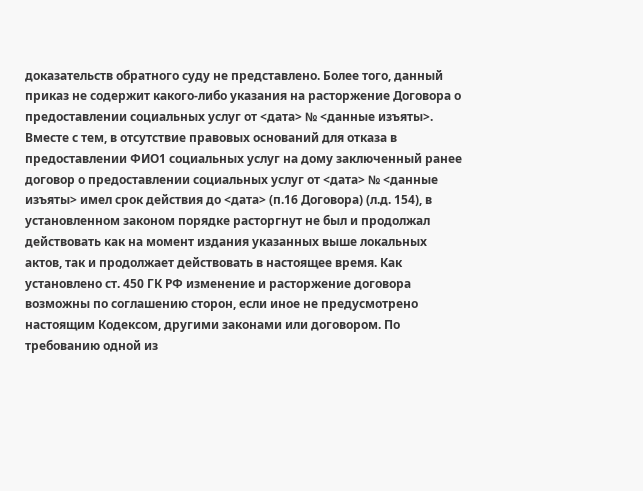доказательств обратного суду не представлено. Более того, данный приказ не содержит какого-либо указания на расторжение Договора о предоставлении социальных услуг от <дата> № <данные изъяты>. Вместе с тем, в отсутствие правовых оснований для отказа в предоставлении ФИО1 социальных услуг на дому заключенный ранее договор о предоставлении социальных услуг от <дата> № <данные изъяты> имел срок действия до <дата> (п.16 Договора) (л.д. 154), в установленном законом порядке расторгнут не был и продолжал действовать как на момент издания указанных выше локальных актов, так и продолжает действовать в настоящее время. Как установлено ст. 450 ГК РФ изменение и расторжение договора возможны по соглашению сторон, если иное не предусмотрено настоящим Кодексом, другими законами или договором. По требованию одной из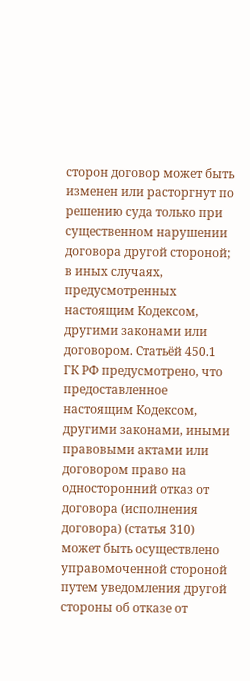сторон договор может быть изменен или расторгнут по решению суда только при существенном нарушении договора другой стороной; в иных случаях, предусмотренных настоящим Кодексом, другими законами или договором. Статьёй 450.1 ГК РФ предусмотрено, что предоставленное настоящим Кодексом, другими законами, иными правовыми актами или договором право на односторонний отказ от договора (исполнения договора) (статья 310) может быть осуществлено управомоченной стороной путем уведомления другой стороны об отказе от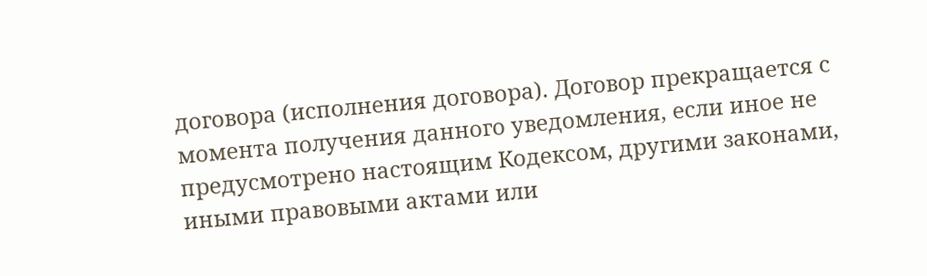договора (исполнения договора). Договор прекращается с момента получения данного уведомления, если иное не предусмотрено настоящим Кодексом, другими законами, иными правовыми актами или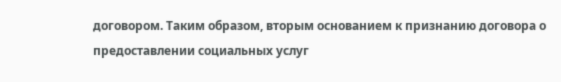договором. Таким образом, вторым основанием к признанию договора о предоставлении социальных услуг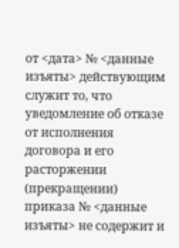от <дата> № <данные изъяты> действующим служит то, что уведомление об отказе от исполнения договора и его расторжении (прекращении) приказа № <данные изъяты> не содержит и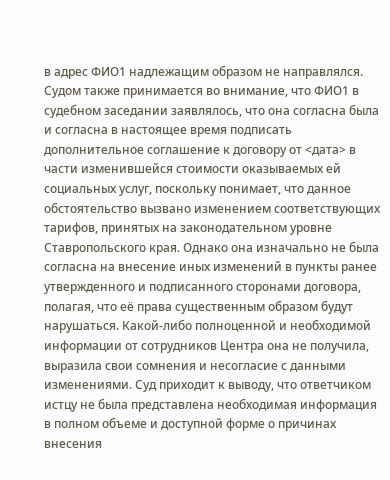в адрес ФИО1 надлежащим образом не направлялся. Судом также принимается во внимание, что ФИО1 в судебном заседании заявлялось, что она согласна была и согласна в настоящее время подписать дополнительное соглашение к договору от <дата> в части изменившейся стоимости оказываемых ей социальных услуг, поскольку понимает, что данное обстоятельство вызвано изменением соответствующих тарифов, принятых на законодательном уровне Ставропольского края. Однако она изначально не была согласна на внесение иных изменений в пункты ранее утвержденного и подписанного сторонами договора, полагая, что её права существенным образом будут нарушаться. Какой-либо полноценной и необходимой информации от сотрудников Центра она не получила, выразила свои сомнения и несогласие с данными изменениями. Суд приходит к выводу, что ответчиком истцу не была представлена необходимая информация в полном объеме и доступной форме о причинах внесения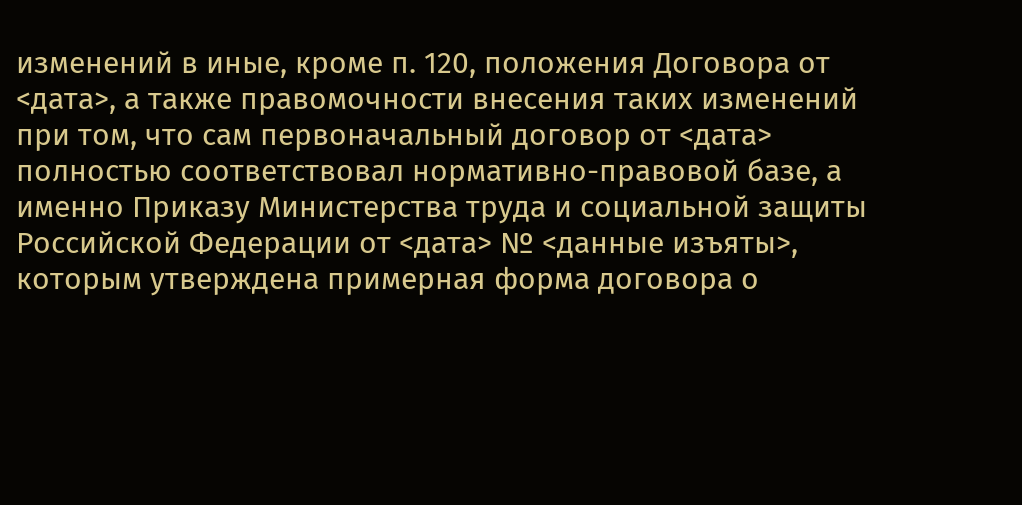изменений в иные, кроме п. 120, положения Договора от <дата>, а также правомочности внесения таких изменений при том, что сам первоначальный договор от <дата> полностью соответствовал нормативно-правовой базе, а именно Приказу Министерства труда и социальной защиты Российской Федерации от <дата> № <данные изъяты>, которым утверждена примерная форма договора о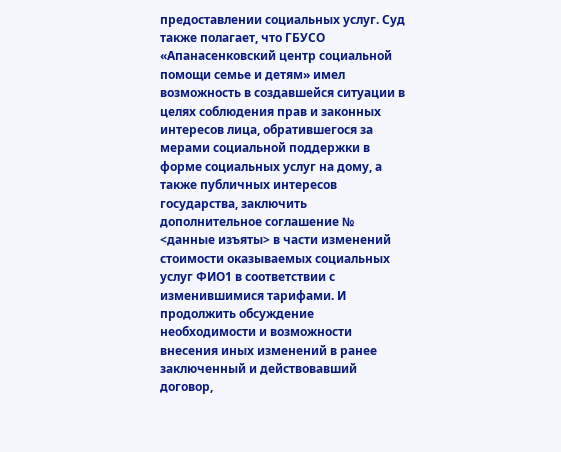предоставлении социальных услуг. Суд также полагает, что ГБУСО «Апанасенковский центр социальной помощи семье и детям» имел возможность в создавшейся ситуации в целях соблюдения прав и законных интересов лица, обратившегося за мерами социальной поддержки в форме социальных услуг на дому, а также публичных интересов государства, заключить дополнительное соглашение № <данные изъяты> в части изменений стоимости оказываемых социальных услуг ФИО1 в соответствии с изменившимися тарифами. И продолжить обсуждение необходимости и возможности внесения иных изменений в ранее заключенный и действовавший договор,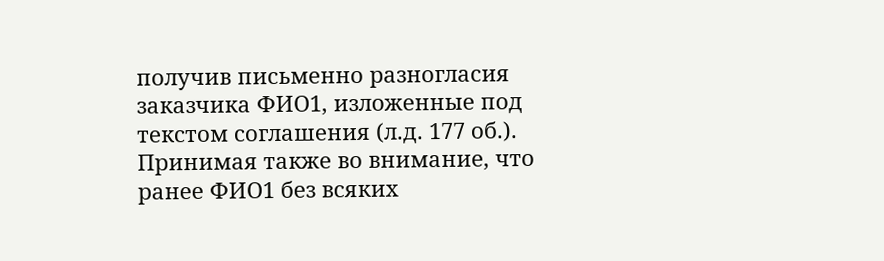получив письменно разногласия заказчика ФИО1, изложенные под текстом соглашения (л.д. 177 об.). Принимая также во внимание, что ранее ФИО1 без всяких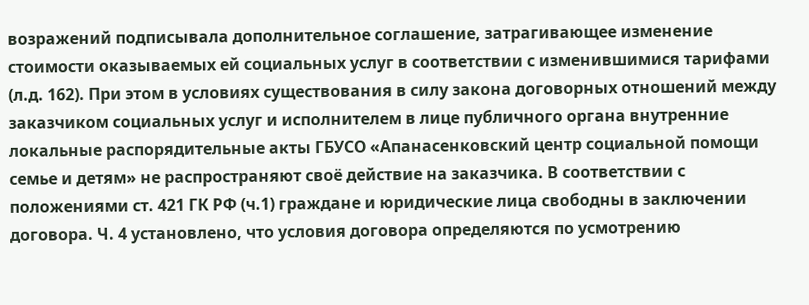возражений подписывала дополнительное соглашение, затрагивающее изменение стоимости оказываемых ей социальных услуг в соответствии с изменившимися тарифами (л.д. 162). При этом в условиях существования в силу закона договорных отношений между заказчиком социальных услуг и исполнителем в лице публичного органа внутренние локальные распорядительные акты ГБУСО «Апанасенковский центр социальной помощи семье и детям» не распространяют своё действие на заказчика. В соответствии с положениями ст. 421 ГК РФ (ч.1) граждане и юридические лица свободны в заключении договора. Ч. 4 установлено, что условия договора определяются по усмотрению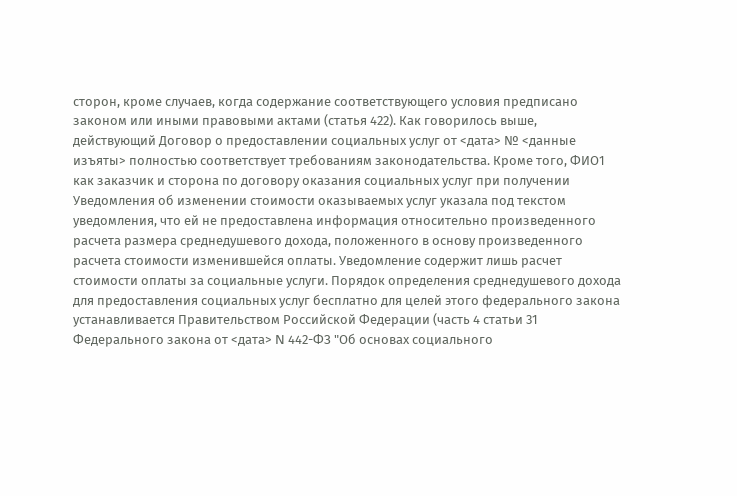сторон, кроме случаев, когда содержание соответствующего условия предписано законом или иными правовыми актами (статья 422). Как говорилось выше, действующий Договор о предоставлении социальных услуг от <дата> № <данные изъяты> полностью соответствует требованиям законодательства. Кроме того, ФИО1 как заказчик и сторона по договору оказания социальных услуг при получении Уведомления об изменении стоимости оказываемых услуг указала под текстом уведомления, что ей не предоставлена информация относительно произведенного расчета размера среднедушевого дохода, положенного в основу произведенного расчета стоимости изменившейся оплаты. Уведомление содержит лишь расчет стоимости оплаты за социальные услуги. Порядок определения среднедушевого дохода для предоставления социальных услуг бесплатно для целей этого федерального закона устанавливается Правительством Российской Федерации (часть 4 статьи 31 Федерального закона от <дата> N 442-ФЗ "Об основах социального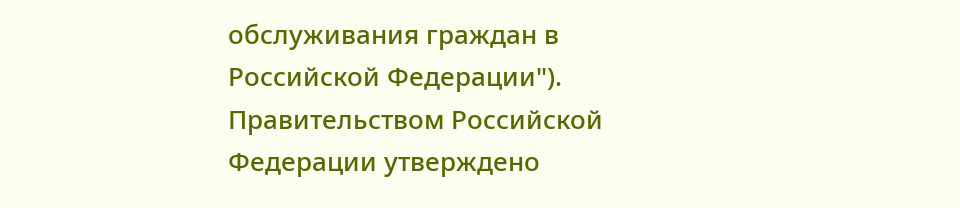обслуживания граждан в Российской Федерации"). Правительством Российской Федерации утверждено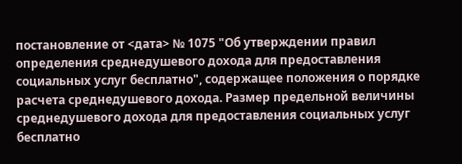постановление от <дата> № 1075 "Об утверждении правил определения среднедушевого дохода для предоставления социальных услуг бесплатно", содержащее положения о порядке расчета среднедушевого дохода. Размер предельной величины среднедушевого дохода для предоставления социальных услуг бесплатно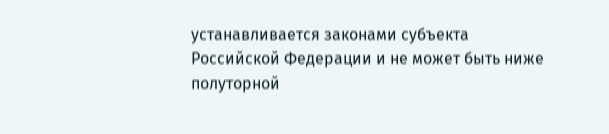устанавливается законами субъекта Российской Федерации и не может быть ниже полуторной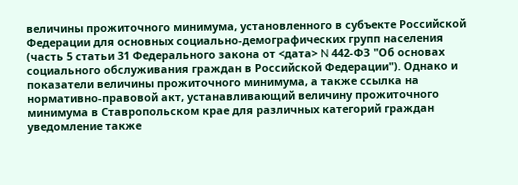величины прожиточного минимума, установленного в субъекте Российской Федерации для основных социально-демографических групп населения (часть 5 статьи 31 Федерального закона от <дата> N 442-ФЗ "Об основах социального обслуживания граждан в Российской Федерации"). Однако и показатели величины прожиточного минимума, а также ссылка на нормативно-правовой акт, устанавливающий величину прожиточного минимума в Ставропольском крае для различных категорий граждан уведомление также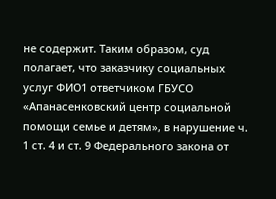не содержит. Таким образом, суд полагает, что заказчику социальных услуг ФИО1 ответчиком ГБУСО «Апанасенковский центр социальной помощи семье и детям», в нарушение ч. 1 ст. 4 и ст. 9 Федерального закона от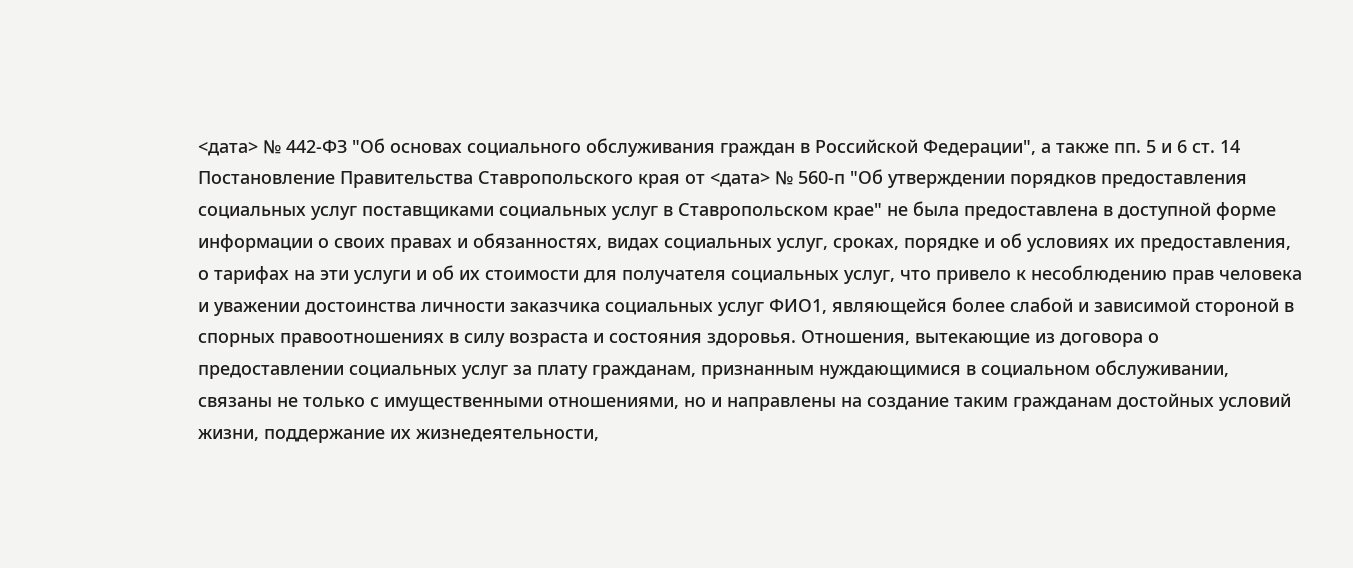<дата> № 442-ФЗ "Об основах социального обслуживания граждан в Российской Федерации", а также пп. 5 и 6 ст. 14 Постановление Правительства Ставропольского края от <дата> № 560-п "Об утверждении порядков предоставления социальных услуг поставщиками социальных услуг в Ставропольском крае" не была предоставлена в доступной форме информации о своих правах и обязанностях, видах социальных услуг, сроках, порядке и об условиях их предоставления, о тарифах на эти услуги и об их стоимости для получателя социальных услуг, что привело к несоблюдению прав человека и уважении достоинства личности заказчика социальных услуг ФИО1, являющейся более слабой и зависимой стороной в спорных правоотношениях в силу возраста и состояния здоровья. Отношения, вытекающие из договора о предоставлении социальных услуг за плату гражданам, признанным нуждающимися в социальном обслуживании, связаны не только с имущественными отношениями, но и направлены на создание таким гражданам достойных условий жизни, поддержание их жизнедеятельности,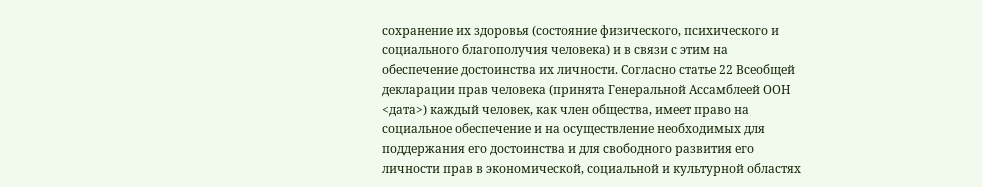сохранение их здоровья (состояние физического, психического и социального благополучия человека) и в связи с этим на обеспечение достоинства их личности. Согласно статье 22 Всеобщей декларации прав человека (принята Генеральной Ассамблеей ООН <дата>) каждый человек, как член общества, имеет право на социальное обеспечение и на осуществление необходимых для поддержания его достоинства и для свободного развития его личности прав в экономической, социальной и культурной областях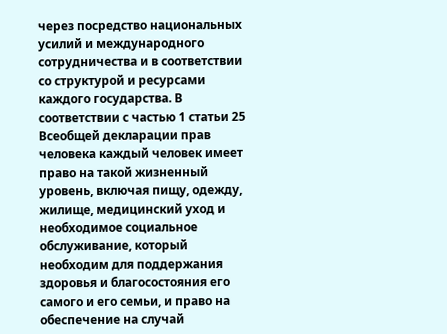через посредство национальных усилий и международного сотрудничества и в соответствии со структурой и ресурсами каждого государства. В соответствии с частью 1 статьи 25 Всеобщей декларации прав человека каждый человек имеет право на такой жизненный уровень, включая пищу, одежду, жилище, медицинский уход и необходимое социальное обслуживание, который необходим для поддержания здоровья и благосостояния его самого и его семьи, и право на обеспечение на случай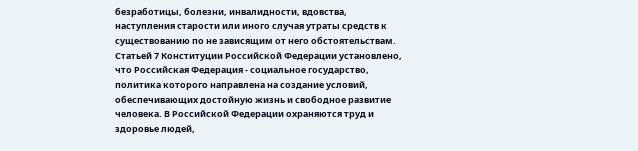безработицы, болезни, инвалидности, вдовства, наступления старости или иного случая утраты средств к существованию по не зависящим от него обстоятельствам. Статьей 7 Конституции Российской Федерации установлено, что Российская Федерация - социальное государство, политика которого направлена на создание условий, обеспечивающих достойную жизнь и свободное развитие человека. В Российской Федерации охраняются труд и здоровье людей,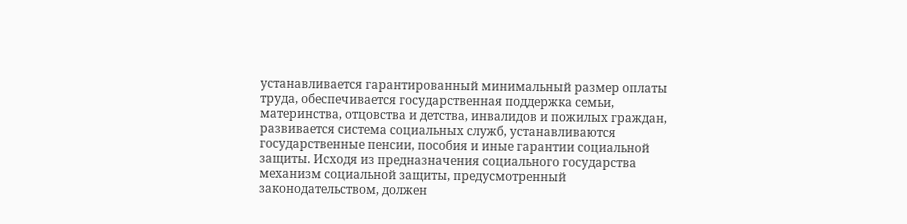устанавливается гарантированный минимальный размер оплаты труда, обеспечивается государственная поддержка семьи, материнства, отцовства и детства, инвалидов и пожилых граждан, развивается система социальных служб, устанавливаются государственные пенсии, пособия и иные гарантии социальной защиты. Исходя из предназначения социального государства механизм социальной защиты, предусмотренный законодательством, должен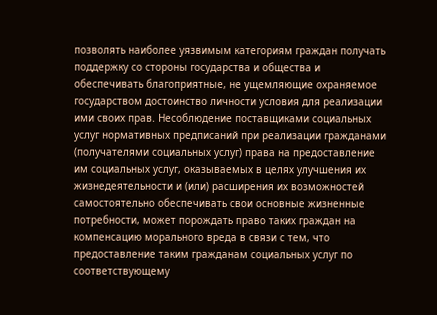позволять наиболее уязвимым категориям граждан получать поддержку со стороны государства и общества и обеспечивать благоприятные, не ущемляющие охраняемое государством достоинство личности условия для реализации ими своих прав. Несоблюдение поставщиками социальных услуг нормативных предписаний при реализации гражданами (получателями социальных услуг) права на предоставление им социальных услуг, оказываемых в целях улучшения их жизнедеятельности и (или) расширения их возможностей самостоятельно обеспечивать свои основные жизненные потребности, может порождать право таких граждан на компенсацию морального вреда в связи с тем, что предоставление таким гражданам социальных услуг по соответствующему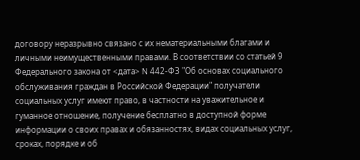договору неразрывно связано с их нематериальными благами и личными неимущественными правами. В соответствии со статьей 9 Федерального закона от <дата> N 442-ФЗ "Об основах социального обслуживания граждан в Российской Федерации" получатели социальных услуг имеют право, в частности на уважительное и гуманное отношение, получение бесплатно в доступной форме информации о своих правах и обязанностях, видах социальных услуг, сроках, порядке и об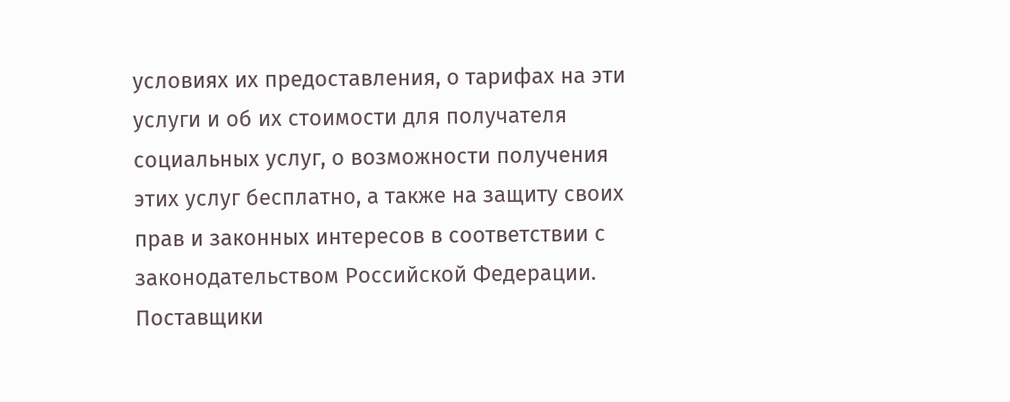условиях их предоставления, о тарифах на эти услуги и об их стоимости для получателя социальных услуг, о возможности получения этих услуг бесплатно, а также на защиту своих прав и законных интересов в соответствии с законодательством Российской Федерации. Поставщики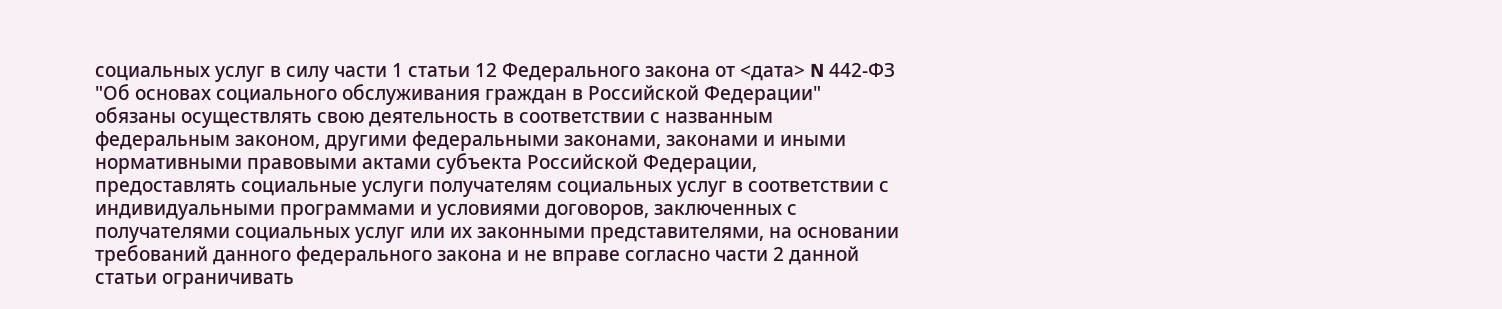социальных услуг в силу части 1 статьи 12 Федерального закона от <дата> N 442-ФЗ "Об основах социального обслуживания граждан в Российской Федерации" обязаны осуществлять свою деятельность в соответствии с названным федеральным законом, другими федеральными законами, законами и иными нормативными правовыми актами субъекта Российской Федерации, предоставлять социальные услуги получателям социальных услуг в соответствии с индивидуальными программами и условиями договоров, заключенных с получателями социальных услуг или их законными представителями, на основании требований данного федерального закона и не вправе согласно части 2 данной статьи ограничивать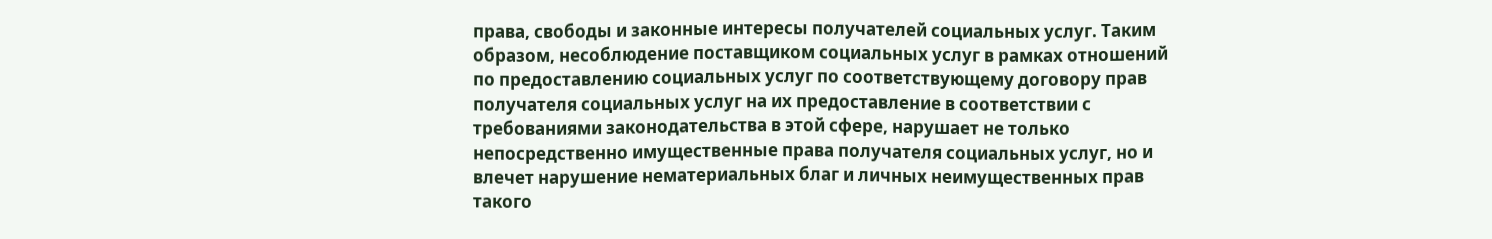права, свободы и законные интересы получателей социальных услуг. Таким образом, несоблюдение поставщиком социальных услуг в рамках отношений по предоставлению социальных услуг по соответствующему договору прав получателя социальных услуг на их предоставление в соответствии с требованиями законодательства в этой сфере, нарушает не только непосредственно имущественные права получателя социальных услуг, но и влечет нарушение нематериальных благ и личных неимущественных прав такого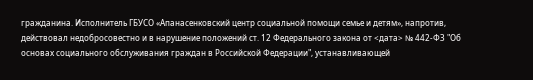гражданина. Исполнитель ГБУСО «Апанасенковский центр социальной помощи семье и детям», напротив, действовал недобросовестно и в нарушение положений ст. 12 Федерального закона от <дата> № 442-ФЗ "Об основах социального обслуживания граждан в Российской Федерации", устанавливающей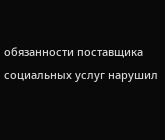обязанности поставщика социальных услуг нарушил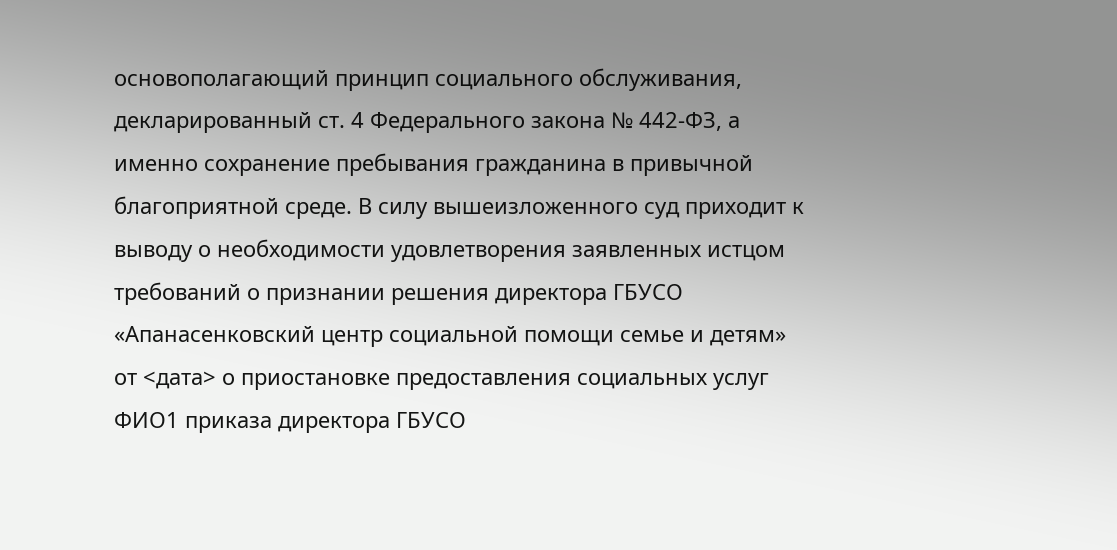основополагающий принцип социального обслуживания, декларированный ст. 4 Федерального закона № 442-ФЗ, а именно сохранение пребывания гражданина в привычной благоприятной среде. В силу вышеизложенного суд приходит к выводу о необходимости удовлетворения заявленных истцом требований о признании решения директора ГБУСО «Апанасенковский центр социальной помощи семье и детям» от <дата> о приостановке предоставления социальных услуг ФИО1 приказа директора ГБУСО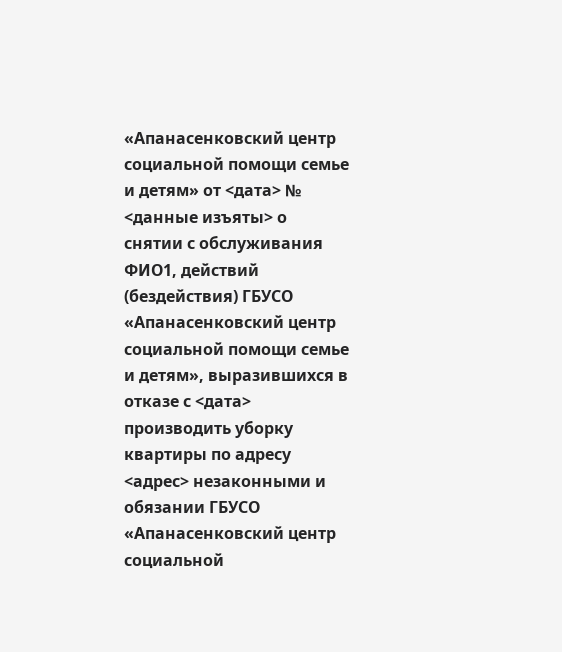«Апанасенковский центр социальной помощи семье и детям» от <дата> № <данные изъяты> о снятии с обслуживания ФИО1, действий (бездействия) ГБУСО «Апанасенковский центр социальной помощи семье и детям», выразившихся в отказе с <дата> производить уборку квартиры по адресу <адрес> незаконными и обязании ГБУСО «Апанасенковский центр социальной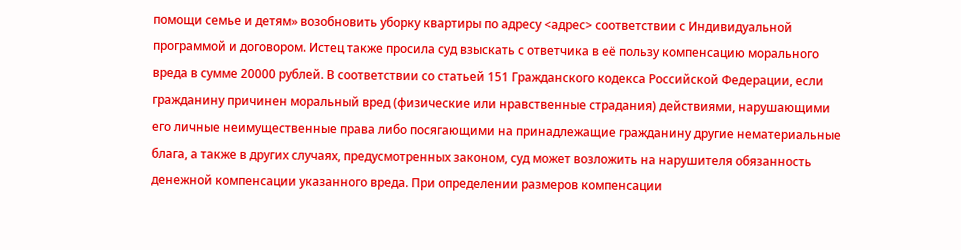помощи семье и детям» возобновить уборку квартиры по адресу <адрес> соответствии с Индивидуальной программой и договором. Истец также просила суд взыскать с ответчика в её пользу компенсацию морального вреда в сумме 20000 рублей. В соответствии со статьей 151 Гражданского кодекса Российской Федерации, если гражданину причинен моральный вред (физические или нравственные страдания) действиями, нарушающими его личные неимущественные права либо посягающими на принадлежащие гражданину другие нематериальные блага, а также в других случаях, предусмотренных законом, суд может возложить на нарушителя обязанность денежной компенсации указанного вреда. При определении размеров компенсации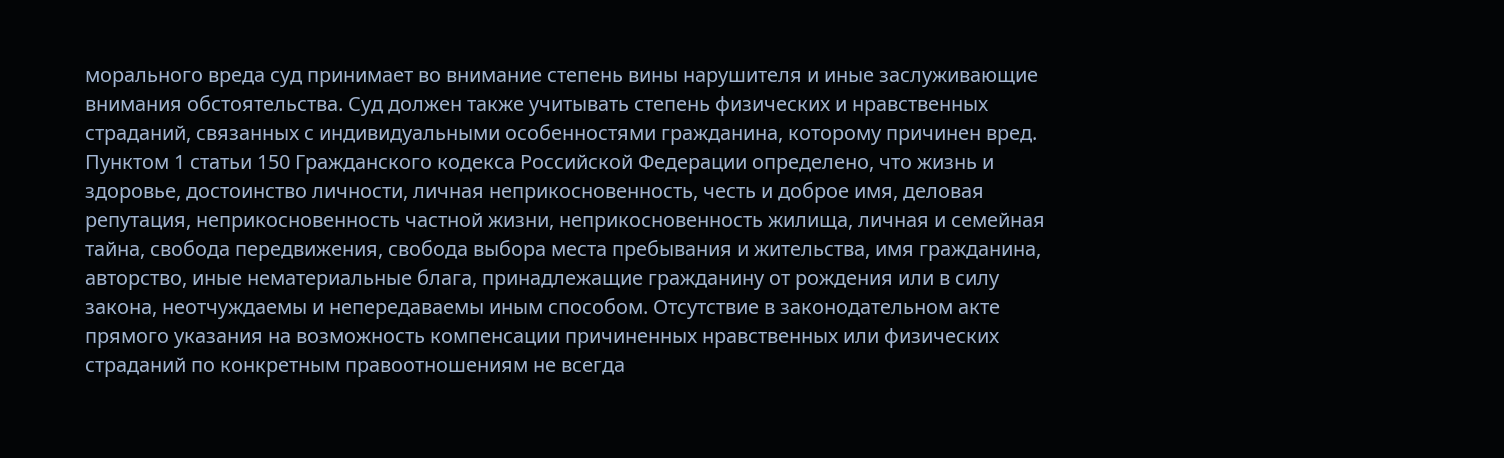морального вреда суд принимает во внимание степень вины нарушителя и иные заслуживающие внимания обстоятельства. Суд должен также учитывать степень физических и нравственных страданий, связанных с индивидуальными особенностями гражданина, которому причинен вред. Пунктом 1 статьи 150 Гражданского кодекса Российской Федерации определено, что жизнь и здоровье, достоинство личности, личная неприкосновенность, честь и доброе имя, деловая репутация, неприкосновенность частной жизни, неприкосновенность жилища, личная и семейная тайна, свобода передвижения, свобода выбора места пребывания и жительства, имя гражданина, авторство, иные нематериальные блага, принадлежащие гражданину от рождения или в силу закона, неотчуждаемы и непередаваемы иным способом. Отсутствие в законодательном акте прямого указания на возможность компенсации причиненных нравственных или физических страданий по конкретным правоотношениям не всегда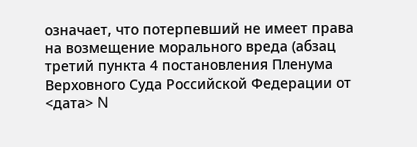означает, что потерпевший не имеет права на возмещение морального вреда (абзац третий пункта 4 постановления Пленума Верховного Суда Российской Федерации от <дата> N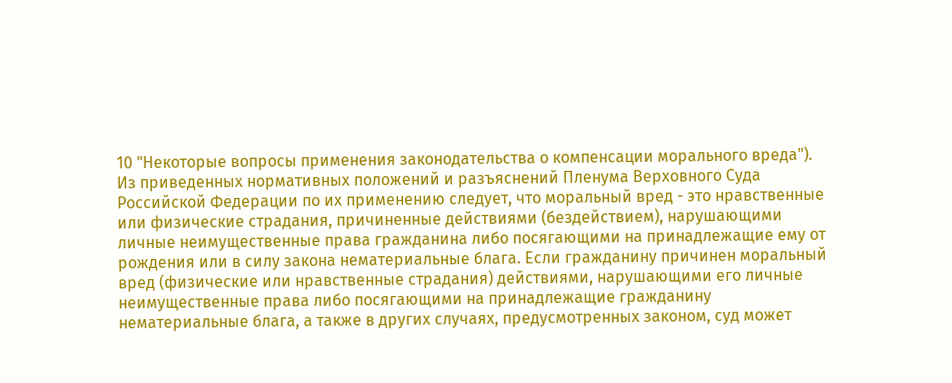10 "Некоторые вопросы применения законодательства о компенсации морального вреда"). Из приведенных нормативных положений и разъяснений Пленума Верховного Суда Российской Федерации по их применению следует, что моральный вред - это нравственные или физические страдания, причиненные действиями (бездействием), нарушающими личные неимущественные права гражданина либо посягающими на принадлежащие ему от рождения или в силу закона нематериальные блага. Если гражданину причинен моральный вред (физические или нравственные страдания) действиями, нарушающими его личные неимущественные права либо посягающими на принадлежащие гражданину нематериальные блага, а также в других случаях, предусмотренных законом, суд может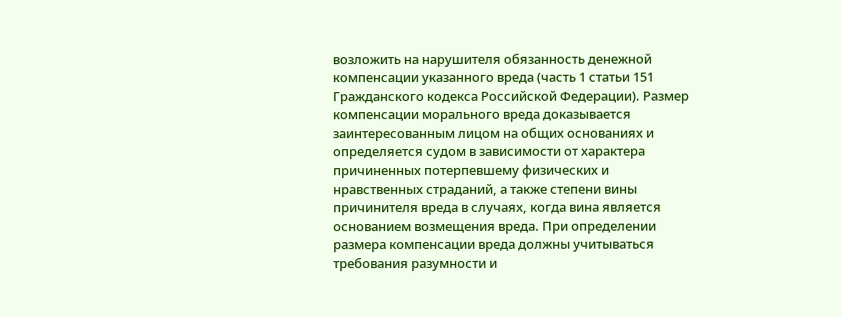возложить на нарушителя обязанность денежной компенсации указанного вреда (часть 1 статьи 151 Гражданского кодекса Российской Федерации). Размер компенсации морального вреда доказывается заинтересованным лицом на общих основаниях и определяется судом в зависимости от характера причиненных потерпевшему физических и нравственных страданий, а также степени вины причинителя вреда в случаях, когда вина является основанием возмещения вреда. При определении размера компенсации вреда должны учитываться требования разумности и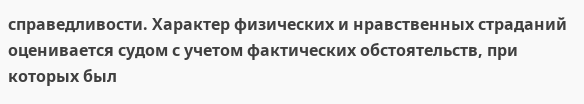справедливости. Характер физических и нравственных страданий оценивается судом с учетом фактических обстоятельств, при которых был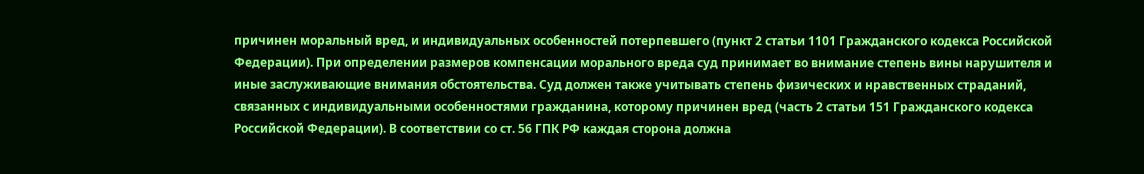причинен моральный вред, и индивидуальных особенностей потерпевшего (пункт 2 статьи 1101 Гражданского кодекса Российской Федерации). При определении размеров компенсации морального вреда суд принимает во внимание степень вины нарушителя и иные заслуживающие внимания обстоятельства. Суд должен также учитывать степень физических и нравственных страданий, связанных с индивидуальными особенностями гражданина, которому причинен вред (часть 2 статьи 151 Гражданского кодекса Российской Федерации). В соответствии со ст. 56 ГПК РФ каждая сторона должна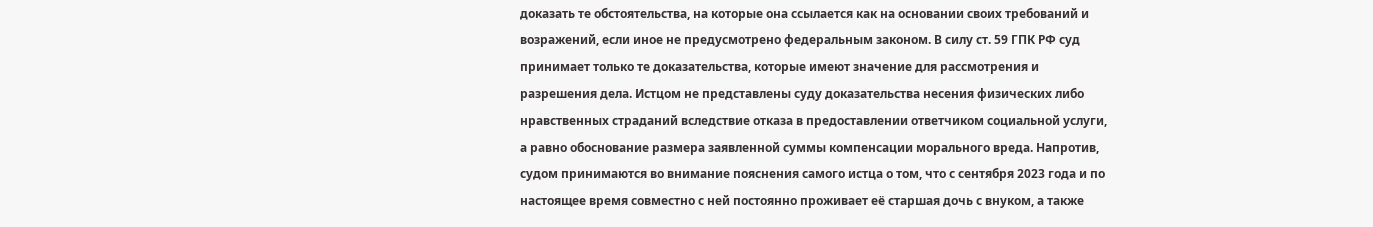доказать те обстоятельства, на которые она ссылается как на основании своих требований и возражений, если иное не предусмотрено федеральным законом. В силу ст. 59 ГПК РФ суд принимает только те доказательства, которые имеют значение для рассмотрения и разрешения дела. Истцом не представлены суду доказательства несения физических либо нравственных страданий вследствие отказа в предоставлении ответчиком социальной услуги, а равно обоснование размера заявленной суммы компенсации морального вреда. Напротив, судом принимаются во внимание пояснения самого истца о том, что с сентября 2023 года и по настоящее время совместно с ней постоянно проживает её старшая дочь с внуком, а также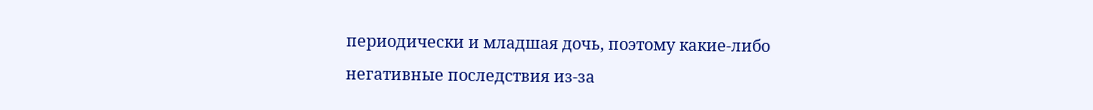периодически и младшая дочь, поэтому какие-либо негативные последствия из-за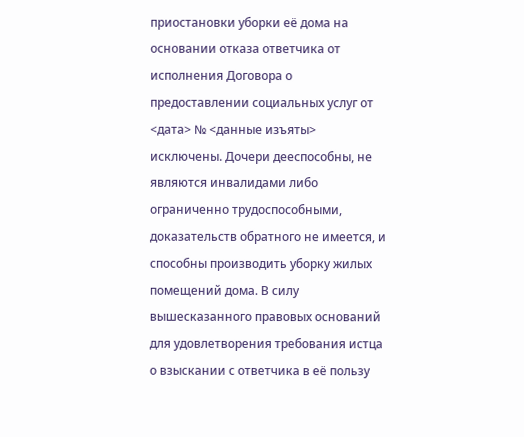приостановки уборки её дома на основании отказа ответчика от исполнения Договора о предоставлении социальных услуг от <дата> № <данные изъяты> исключены. Дочери дееспособны, не являются инвалидами либо ограниченно трудоспособными, доказательств обратного не имеется, и способны производить уборку жилых помещений дома. В силу вышесказанного правовых оснований для удовлетворения требования истца о взыскании с ответчика в её пользу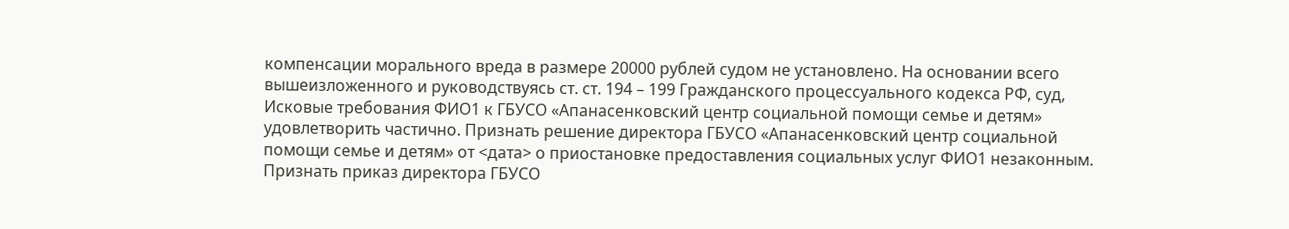компенсации морального вреда в размере 20000 рублей судом не установлено. На основании всего вышеизложенного и руководствуясь ст. ст. 194 – 199 Гражданского процессуального кодекса РФ, суд, Исковые требования ФИО1 к ГБУСО «Апанасенковский центр социальной помощи семье и детям» удовлетворить частично. Признать решение директора ГБУСО «Апанасенковский центр социальной помощи семье и детям» от <дата> о приостановке предоставления социальных услуг ФИО1 незаконным. Признать приказ директора ГБУСО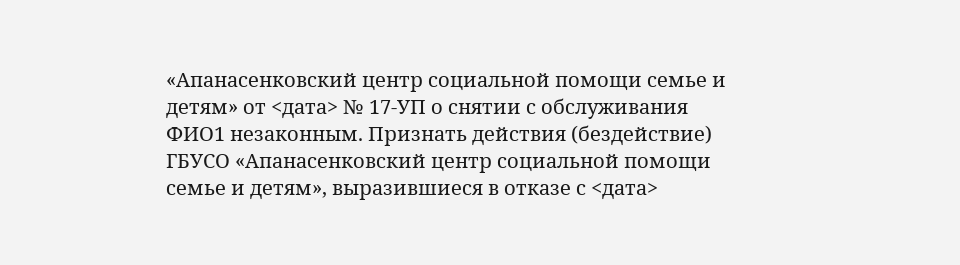«Апанасенковский центр социальной помощи семье и детям» от <дата> № 17-УП о снятии с обслуживания ФИО1 незаконным. Признать действия (бездействие) ГБУСО «Апанасенковский центр социальной помощи семье и детям», выразившиеся в отказе с <дата>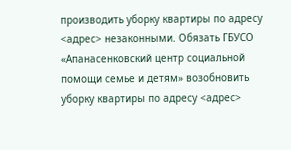производить уборку квартиры по адресу <адрес> незаконными. Обязать ГБУСО «Апанасенковский центр социальной помощи семье и детям» возобновить уборку квартиры по адресу <адрес>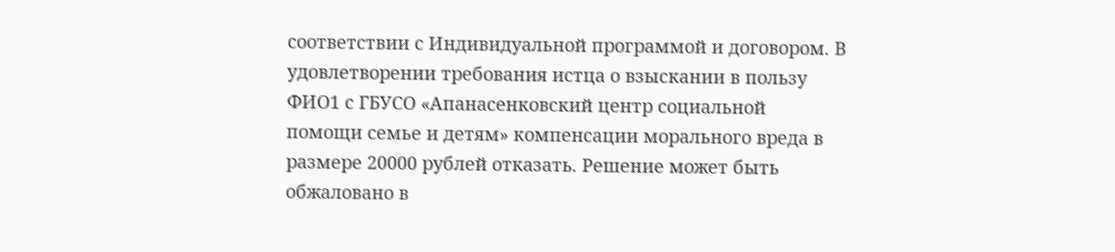соответствии с Индивидуальной программой и договором. В удовлетворении требования истца о взыскании в пользу ФИО1 с ГБУСО «Апанасенковский центр социальной помощи семье и детям» компенсации морального вреда в размере 20000 рублей отказать. Решение может быть обжаловано в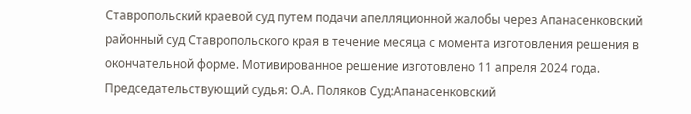Ставропольский краевой суд путем подачи апелляционной жалобы через Апанасенковский районный суд Ставропольского края в течение месяца с момента изготовления решения в окончательной форме. Мотивированное решение изготовлено 11 апреля 2024 года. Председательствующий судья: О.А. Поляков Суд:Апанасенковский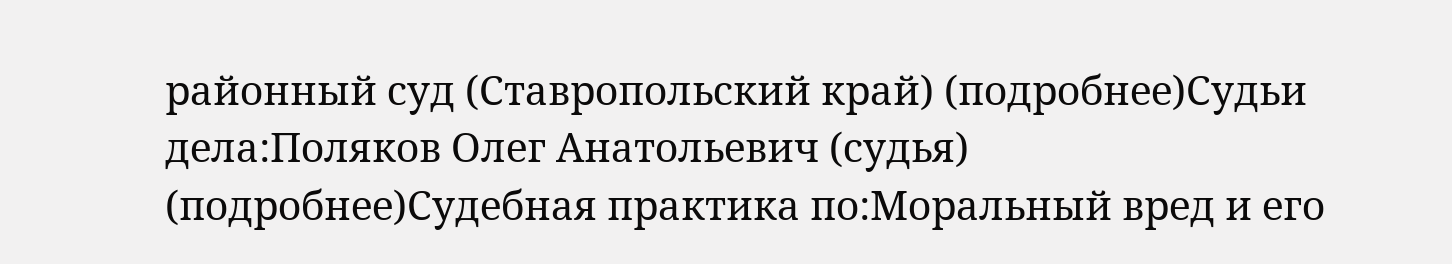районный суд (Ставропольский край) (подробнее)Судьи дела:Поляков Олег Анатольевич (судья) (подробнее)Судебная практика по:Моральный вред и его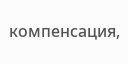компенсация,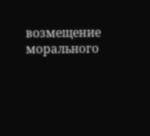возмещение морального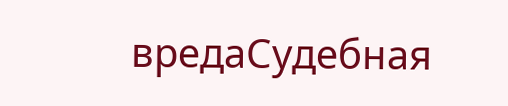вредаСудебная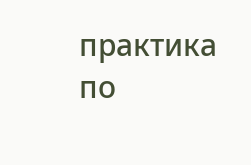практика по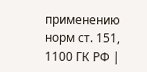применению норм ст. 151, 1100 ГК РФ |